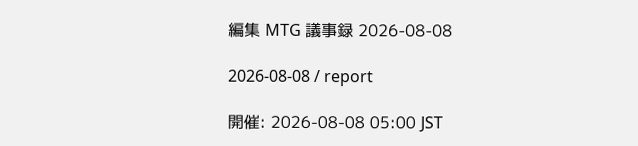編集 MTG 議事録 2026-08-08

2026-08-08 / report

開催: 2026-08-08 05:00 JST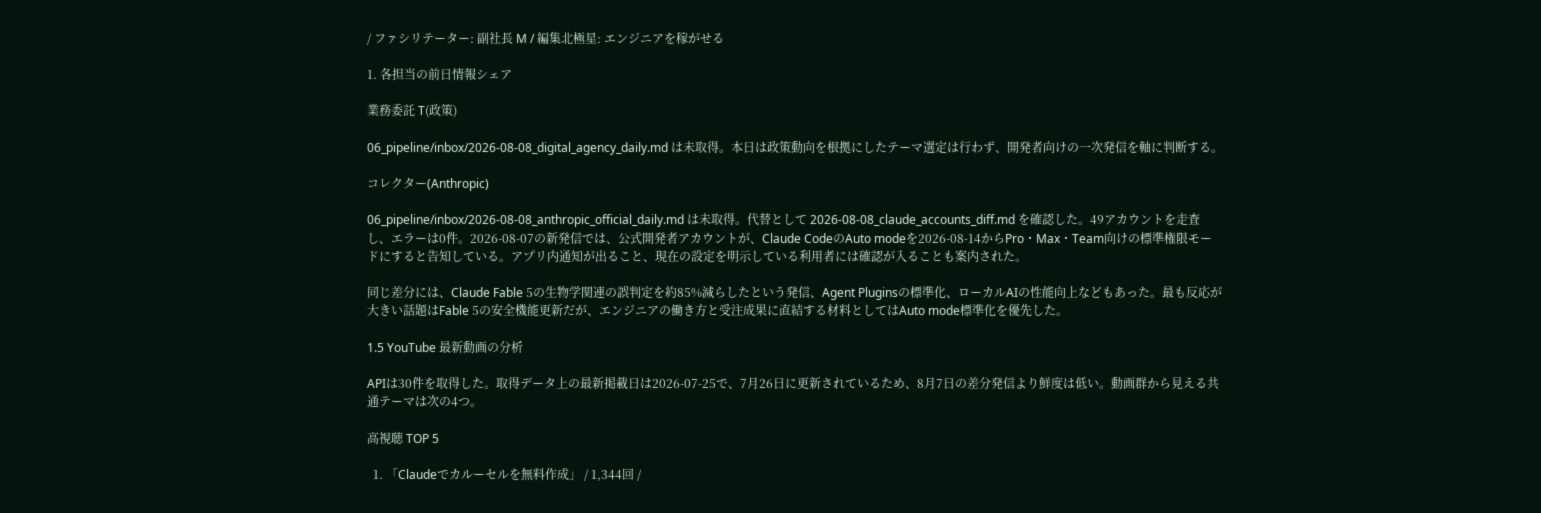/ ファシリテーター: 副社長 M / 編集北極星: エンジニアを稼がせる

1. 各担当の前日情報シェア

業務委託 T(政策)

06_pipeline/inbox/2026-08-08_digital_agency_daily.md は未取得。本日は政策動向を根拠にしたテーマ選定は行わず、開発者向けの一次発信を軸に判断する。

コレクター(Anthropic)

06_pipeline/inbox/2026-08-08_anthropic_official_daily.md は未取得。代替として 2026-08-08_claude_accounts_diff.md を確認した。49アカウントを走査し、エラーは0件。2026-08-07の新発信では、公式開発者アカウントが、Claude CodeのAuto modeを2026-08-14からPro・Max・Team向けの標準権限モードにすると告知している。アプリ内通知が出ること、現在の設定を明示している利用者には確認が入ることも案内された。

同じ差分には、Claude Fable 5の生物学関連の誤判定を約85%減らしたという発信、Agent Pluginsの標準化、ローカルAIの性能向上などもあった。最も反応が大きい話題はFable 5の安全機能更新だが、エンジニアの働き方と受注成果に直結する材料としてはAuto mode標準化を優先した。

1.5 YouTube 最新動画の分析

APIは30件を取得した。取得データ上の最新掲載日は2026-07-25で、7月26日に更新されているため、8月7日の差分発信より鮮度は低い。動画群から見える共通テーマは次の4つ。

高視聴 TOP 5

  1. 「Claudeでカルーセルを無料作成」 / 1,344回 /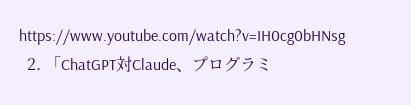https://www.youtube.com/watch?v=IH0cg0bHNsg
  2. 「ChatGPT対Claude、プログラミ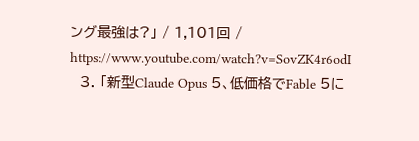ング最強は?」 / 1,101回 / https://www.youtube.com/watch?v=SovZK4r6odI
  3. 「新型Claude Opus 5、低価格でFable 5に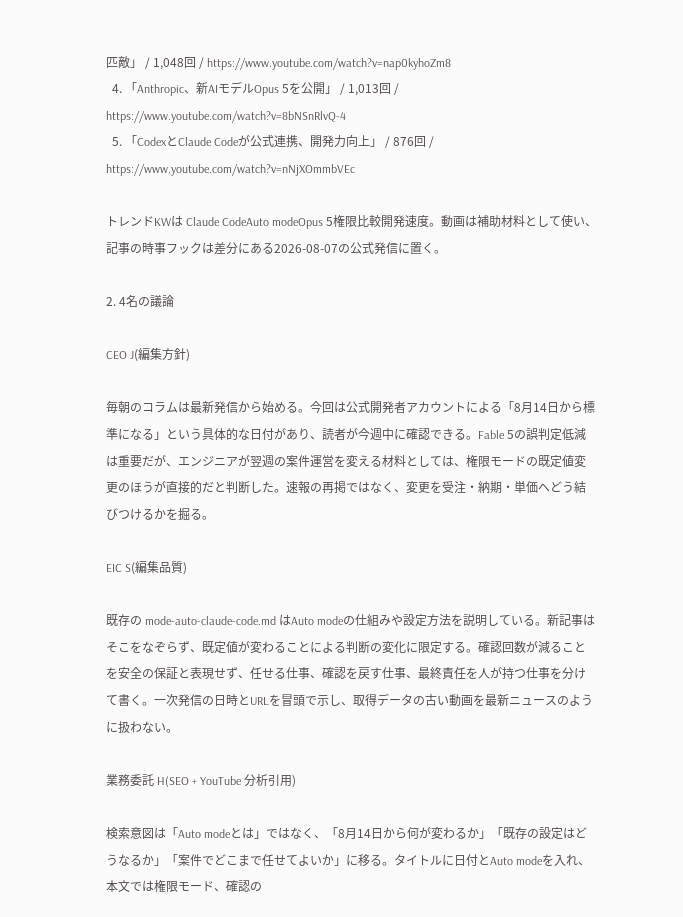匹敵」 / 1,048回 / https://www.youtube.com/watch?v=nap0kyhoZm8
  4. 「Anthropic、新AIモデルOpus 5を公開」 / 1,013回 / https://www.youtube.com/watch?v=8bNSnRlvQ-4
  5. 「CodexとClaude Codeが公式連携、開発力向上」 / 876回 / https://www.youtube.com/watch?v=nNjXOmmbVEc

トレンドKWは Claude CodeAuto modeOpus 5権限比較開発速度。動画は補助材料として使い、記事の時事フックは差分にある2026-08-07の公式発信に置く。

2. 4名の議論

CEO J(編集方針)

毎朝のコラムは最新発信から始める。今回は公式開発者アカウントによる「8月14日から標準になる」という具体的な日付があり、読者が今週中に確認できる。Fable 5の誤判定低減は重要だが、エンジニアが翌週の案件運営を変える材料としては、権限モードの既定値変更のほうが直接的だと判断した。速報の再掲ではなく、変更を受注・納期・単価へどう結びつけるかを掘る。

EIC S(編集品質)

既存の mode-auto-claude-code.md はAuto modeの仕組みや設定方法を説明している。新記事はそこをなぞらず、既定値が変わることによる判断の変化に限定する。確認回数が減ることを安全の保証と表現せず、任せる仕事、確認を戻す仕事、最終責任を人が持つ仕事を分けて書く。一次発信の日時とURLを冒頭で示し、取得データの古い動画を最新ニュースのように扱わない。

業務委託 H(SEO + YouTube 分析引用)

検索意図は「Auto modeとは」ではなく、「8月14日から何が変わるか」「既存の設定はどうなるか」「案件でどこまで任せてよいか」に移る。タイトルに日付とAuto modeを入れ、本文では権限モード、確認の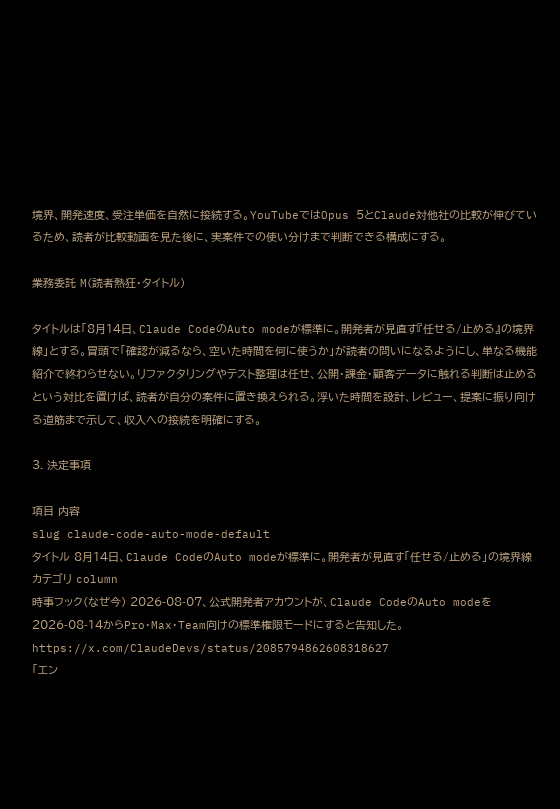境界、開発速度、受注単価を自然に接続する。YouTubeではOpus 5とClaude対他社の比較が伸びているため、読者が比較動画を見た後に、実案件での使い分けまで判断できる構成にする。

業務委託 M(読者熱狂・タイトル)

タイトルは「8月14日、Claude CodeのAuto modeが標準に。開発者が見直す『任せる/止める』の境界線」とする。冒頭で「確認が減るなら、空いた時間を何に使うか」が読者の問いになるようにし、単なる機能紹介で終わらせない。リファクタリングやテスト整理は任せ、公開・課金・顧客データに触れる判断は止めるという対比を置けば、読者が自分の案件に置き換えられる。浮いた時間を設計、レビュー、提案に振り向ける道筋まで示して、収入への接続を明確にする。

3. 決定事項

項目 内容
slug claude-code-auto-mode-default
タイトル 8月14日、Claude CodeのAuto modeが標準に。開発者が見直す「任せる/止める」の境界線
カテゴリ column
時事フック(なぜ今) 2026-08-07、公式開発者アカウントが、Claude CodeのAuto modeを2026-08-14からPro・Max・Team向けの標準権限モードにすると告知した。https://x.com/ClaudeDevs/status/2085794862608318627
「エン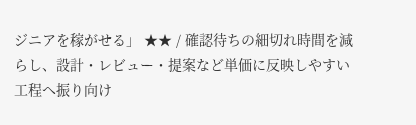ジニアを稼がせる」 ★★ / 確認待ちの細切れ時間を減らし、設計・レビュー・提案など単価に反映しやすい工程へ振り向け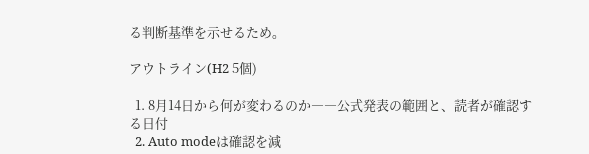る判断基準を示せるため。

アウトライン(H2 5個)

  1. 8月14日から何が変わるのか――公式発表の範囲と、読者が確認する日付
  2. Auto modeは確認を減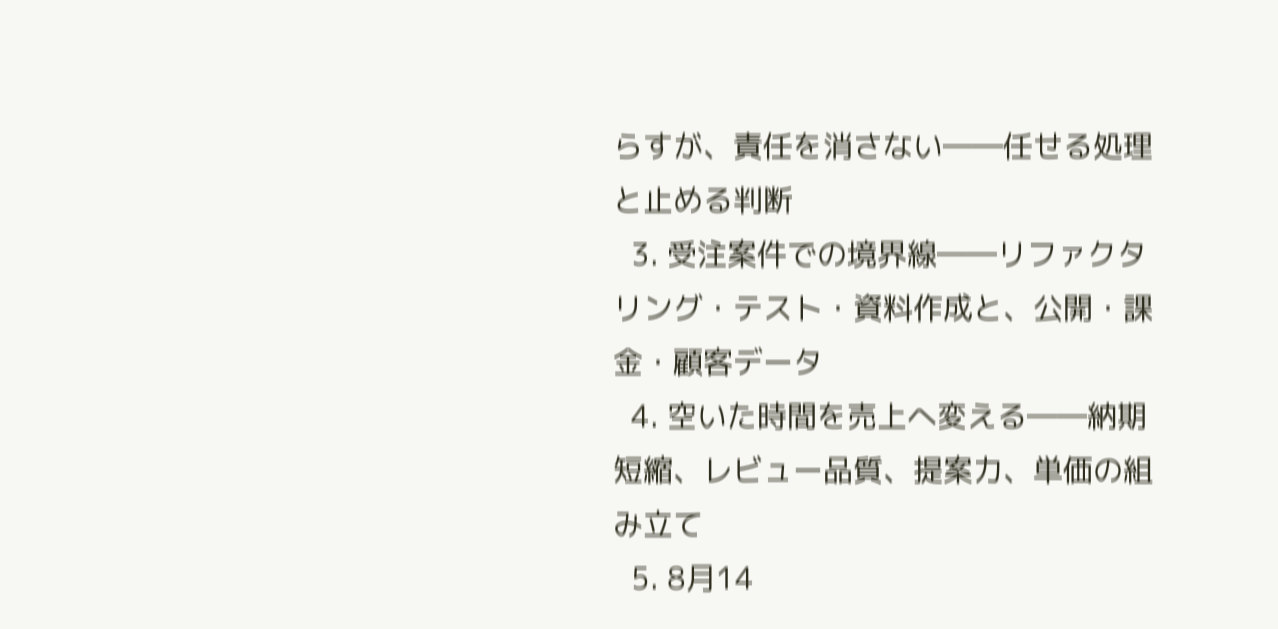らすが、責任を消さない――任せる処理と止める判断
  3. 受注案件での境界線――リファクタリング・テスト・資料作成と、公開・課金・顧客データ
  4. 空いた時間を売上へ変える――納期短縮、レビュー品質、提案力、単価の組み立て
  5. 8月14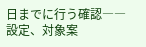日までに行う確認――設定、対象案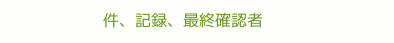件、記録、最終確認者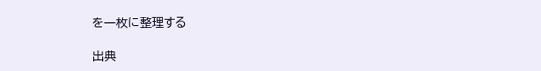を一枚に整理する

出典